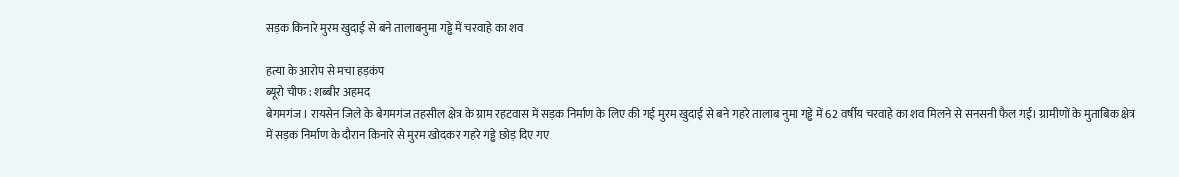सड़क किनारे मुरम खुदाई से बने तालाबनुमा गड्ढे में चरवाहे का शव

हत्या के आरोप से मचा हड़कंप
ब्यूरो चीफ : शब्बीर अहमद
बेगमगंज । रायसेन जिले के बेगमगंज तहसील क्षेत्र के ग्राम रहटवास में सड़क निर्माण के लिए की गई मुरम खुदाई से बने गहरे तालाब नुमा गड्ढे में 62 वर्षीय चरवाहे का शव मिलने से सनसनी फैल गई। ग्रामीणों के मुताबिक क्षेत्र में सड़क निर्माण के दौरान किनारे से मुरम खोदकर गहरे गड्ढे छोड़ दिए गए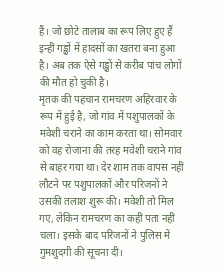हैं। जो छोटे तालाब का रूप लिए हुए हैं इन्हीं गड्ढों में हादसों का खतरा बना हुआ है। अब तक ऐसे गड्ढों से करीब पांच लोगों की मौत हो चुकी है।
मृतक की पहचान रामचरण अहिरवार के रूप में हुई है, जो गांव में पशुपालकों के मवेशी चराने का काम करता था। सोमवार को वह रोजाना की तरह मवेशी चराने गांव से बाहर गया था। देर शाम तक वापस नहीं लौटने पर पशुपालकों और परिजनों ने उसकी तलाश शुरू की। मवेशी तो मिल गए, लेकिन रामचरण का कहीं पता नहीं चला। इसके बाद परिजनों ने पुलिस में गुमशुदगी की सूचना दी।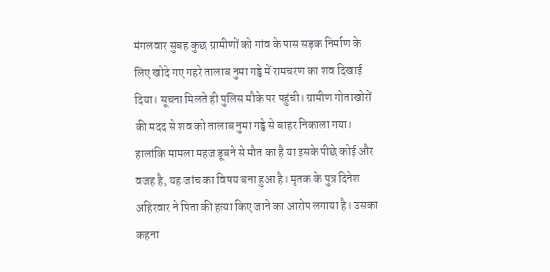मंगलवार सुबह कुछ ग्रामीणों को गांव के पास सड़क निर्माण के लिए खोदे गए गहरे तालाब नुमा गड्ढे में रामचरण का शव दिखाई दिया। सूचना मिलते ही पुलिस मौके पर पहुंची। ग्रामीण गोताखोरों की मदद से शव को तालाब नुमा गड्ढे से बाहर निकाला गया।
हालांकि मामला महज डूबने से मौत का है या इसके पीछे कोई और वजह है, यह जांच का विषय बना हुआ है। मृतक के पुत्र दिनेश अहिरवार ने पिता की हत्या किए जाने का आरोप लगाया है। उसका कहना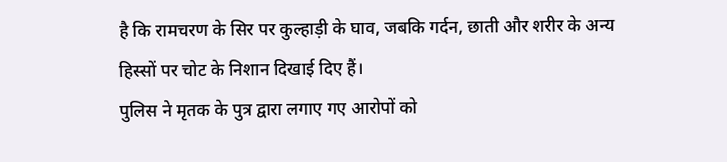है कि रामचरण के सिर पर कुल्हाड़ी के घाव, जबकि गर्दन, छाती और शरीर के अन्य हिस्सों पर चोट के निशान दिखाई दिए हैं।
पुलिस ने मृतक के पुत्र द्वारा लगाए गए आरोपों को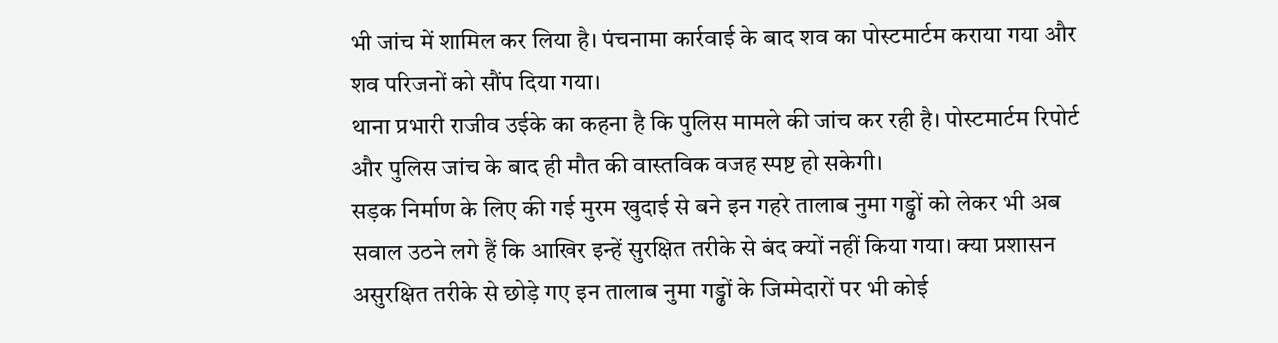भी जांच में शामिल कर लिया है। पंचनामा कार्रवाई के बाद शव का पोस्टमार्टम कराया गया और शव परिजनों को सौंप दिया गया।
थाना प्रभारी राजीव उईके का कहना है कि पुलिस मामले की जांच कर रही है। पोस्टमार्टम रिपोर्ट और पुलिस जांच के बाद ही मौत की वास्तविक वजह स्पष्ट हो सकेगी।
सड़क निर्माण के लिए की गई मुरम खुदाई से बने इन गहरे तालाब नुमा गड्ढों को लेकर भी अब सवाल उठने लगे हैं कि आखिर इन्हें सुरक्षित तरीके से बंद क्यों नहीं किया गया। क्या प्रशासन असुरक्षित तरीके से छोड़े गए इन तालाब नुमा गड्ढों के जिम्मेदारों पर भी कोई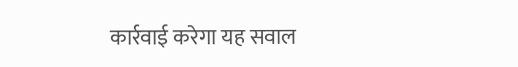कार्रवाई करेगा यह सवाल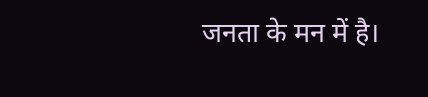जनता के मन में है।